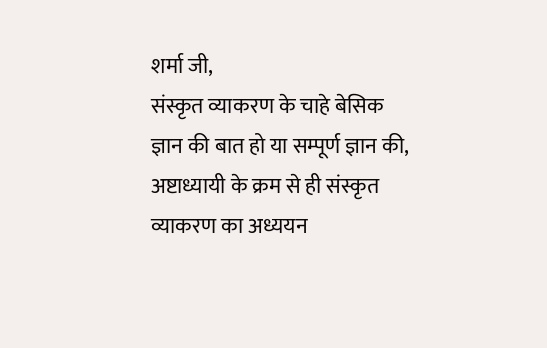शर्मा जी,
संस्कृत व्याकरण के चाहे बेसिक ज्ञान की बात हो या सम्पूर्ण ज्ञान की, अष्टाध्यायी के क्रम से ही संस्कृत व्याकरण का अध्ययन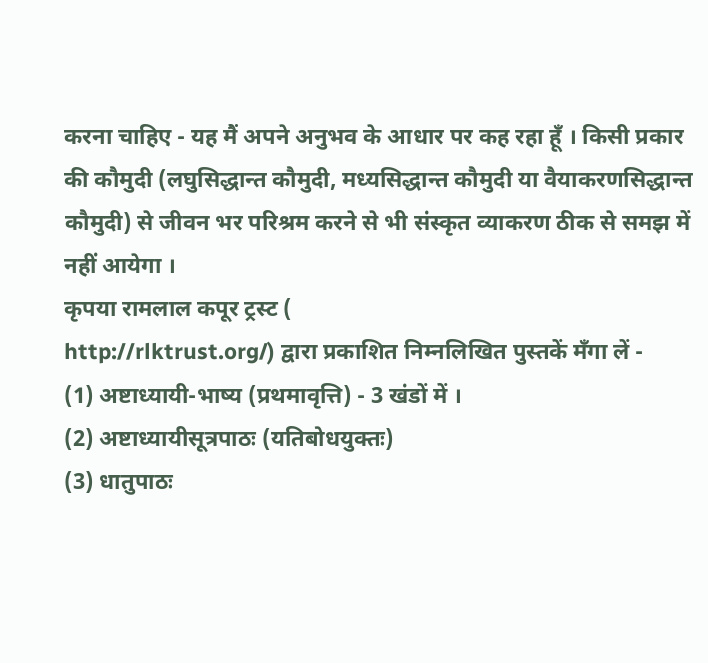करना चाहिए - यह मैं अपने अनुभव के आधार पर कह रहा हूँ । किसी प्रकार की कौमुदी (लघुसिद्धान्त कौमुदी, मध्यसिद्धान्त कौमुदी या वैयाकरणसिद्धान्त कौमुदी) से जीवन भर परिश्रम करने से भी संस्कृत व्याकरण ठीक से समझ में नहीं आयेगा ।
कृपया रामलाल कपूर ट्रस्ट (
http://rlktrust.org/) द्वारा प्रकाशित निम्नलिखित पुस्तकें मँगा लें -
(1) अष्टाध्यायी-भाष्य (प्रथमावृत्ति) - 3 खंडों में ।
(2) अष्टाध्यायीसूत्रपाठः (यतिबोधयुक्तः)
(3) धातुपाठः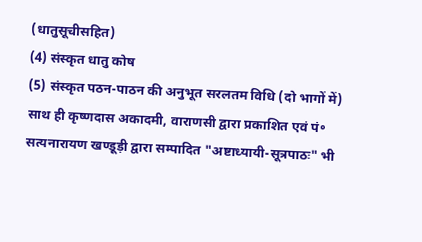(धातुसूचीसहित)
(4) संस्कृत धातु कोष
(5) संस्कृत पठन-पाठन की अनुभूत सरलतम विधि (दो भागों में)
साथ ही कृष्णदास अकादमी, वाराणसी द्वारा प्रकाशित एवं पं॰ सत्यनारायण खण्डूड़ी द्वारा सम्पादित "अष्टाध्यायी-सूत्रपाठः" भी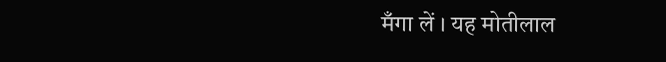मँगा लें । यह मोतीलाल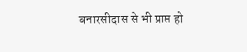बनारसीदास से भी प्राप्त हो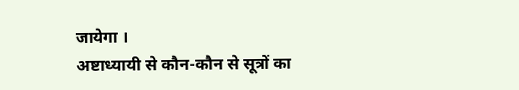जायेगा ।
अष्टाध्यायी से कौन-कौन से सूत्रों का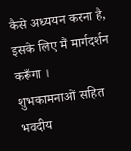कैसे अध्ययन करना है, इसके लिए मैं मार्गदर्शन करूँगा ।
शुभकामनाओं सहित
भवदीय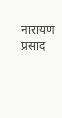नारायण प्रसाद